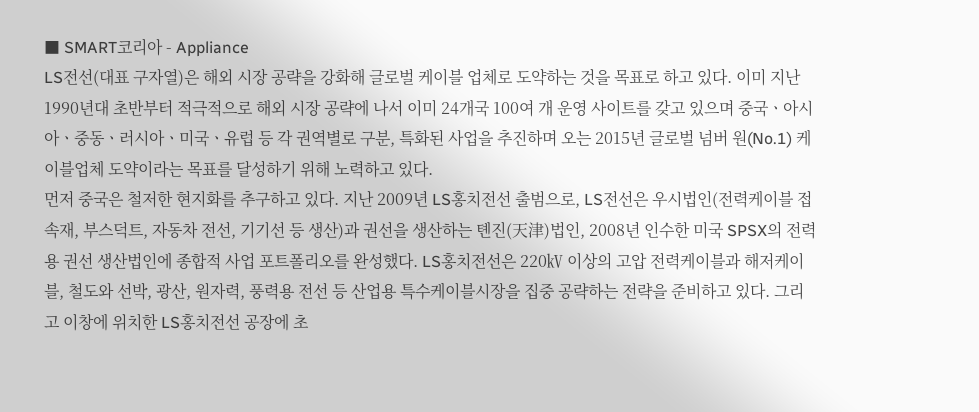■ SMART코리아 - Appliance
LS전선(대표 구자열)은 해외 시장 공략을 강화해 글로벌 케이블 업체로 도약하는 것을 목표로 하고 있다. 이미 지난 1990년대 초반부터 적극적으로 해외 시장 공략에 나서 이미 24개국 100여 개 운영 사이트를 갖고 있으며 중국ㆍ아시아ㆍ중동ㆍ러시아ㆍ미국ㆍ유럽 등 각 권역별로 구분, 특화된 사업을 추진하며 오는 2015년 글로벌 넘버 원(No.1) 케이블업체 도약이라는 목표를 달성하기 위해 노력하고 있다.
먼저 중국은 철저한 현지화를 추구하고 있다. 지난 2009년 LS홍치전선 출범으로, LS전선은 우시법인(전력케이블 접속재, 부스덕트, 자동차 전선, 기기선 등 생산)과 권선을 생산하는 톈진(天津)법인, 2008년 인수한 미국 SPSX의 전력용 권선 생산법인에 종합적 사업 포트폴리오를 완성했다. LS홍치전선은 220㎸ 이상의 고압 전력케이블과 해저케이블, 철도와 선박, 광산, 원자력, 풍력용 전선 등 산업용 특수케이블시장을 집중 공략하는 전략을 준비하고 있다. 그리고 이창에 위치한 LS홍치전선 공장에 초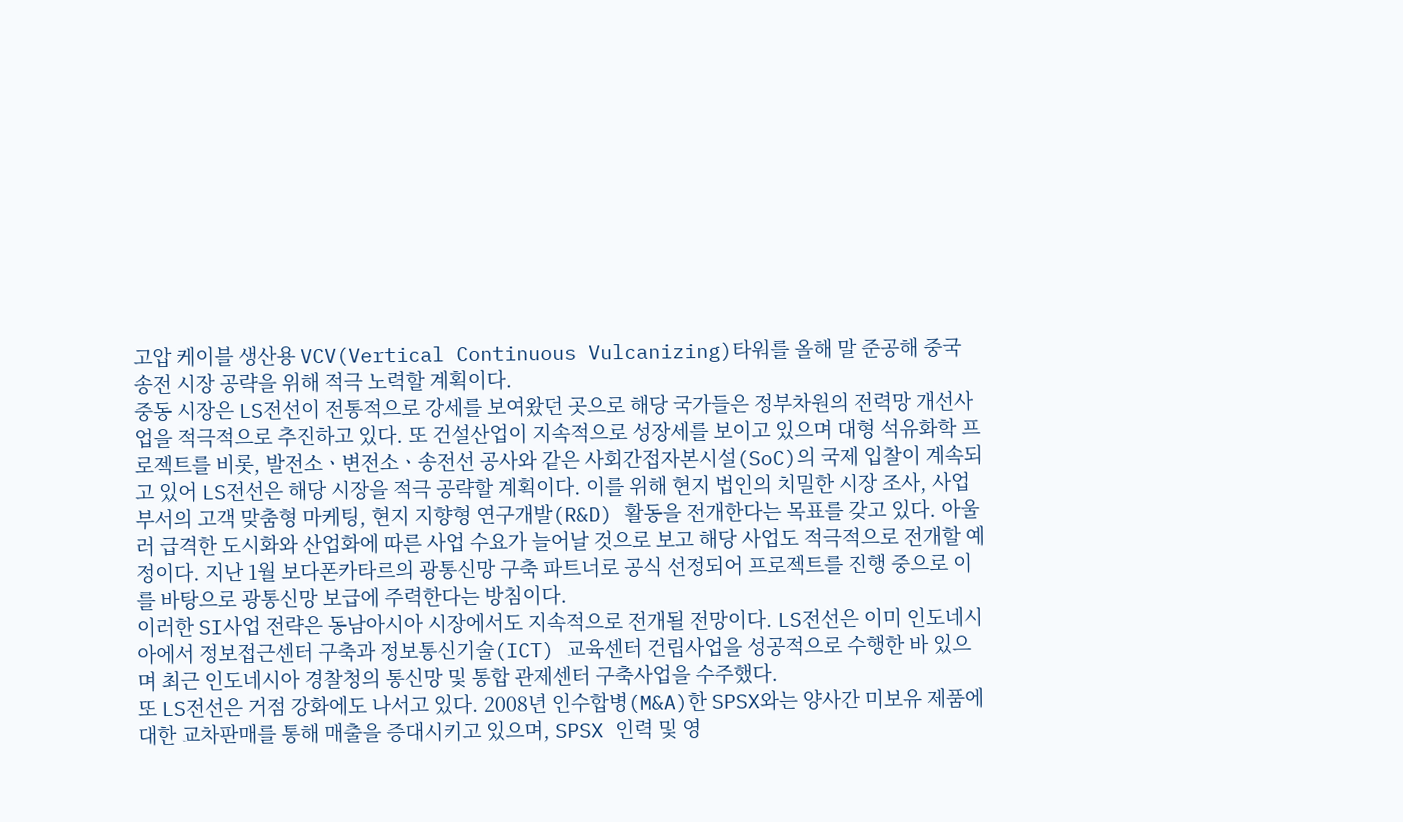고압 케이블 생산용 VCV(Vertical Continuous Vulcanizing)타워를 올해 말 준공해 중국 송전 시장 공략을 위해 적극 노력할 계획이다.
중동 시장은 LS전선이 전통적으로 강세를 보여왔던 곳으로 해당 국가들은 정부차원의 전력망 개선사업을 적극적으로 추진하고 있다. 또 건설산업이 지속적으로 성장세를 보이고 있으며 대형 석유화학 프로젝트를 비롯, 발전소ㆍ변전소ㆍ송전선 공사와 같은 사회간접자본시설(SoC)의 국제 입찰이 계속되고 있어 LS전선은 해당 시장을 적극 공략할 계획이다. 이를 위해 현지 법인의 치밀한 시장 조사, 사업부서의 고객 맞춤형 마케팅, 현지 지향형 연구개발(R&D) 활동을 전개한다는 목표를 갖고 있다. 아울러 급격한 도시화와 산업화에 따른 사업 수요가 늘어날 것으로 보고 해당 사업도 적극적으로 전개할 예정이다. 지난 1월 보다폰카타르의 광통신망 구축 파트너로 공식 선정되어 프로젝트를 진행 중으로 이를 바탕으로 광통신망 보급에 주력한다는 방침이다.
이러한 SI사업 전략은 동남아시아 시장에서도 지속적으로 전개될 전망이다. LS전선은 이미 인도네시아에서 정보접근센터 구축과 정보통신기술(ICT) 교육센터 건립사업을 성공적으로 수행한 바 있으며 최근 인도네시아 경찰청의 통신망 및 통합 관제센터 구축사업을 수주했다.
또 LS전선은 거점 강화에도 나서고 있다. 2008년 인수합병(M&A)한 SPSX와는 양사간 미보유 제품에 대한 교차판매를 통해 매출을 증대시키고 있으며, SPSX 인력 및 영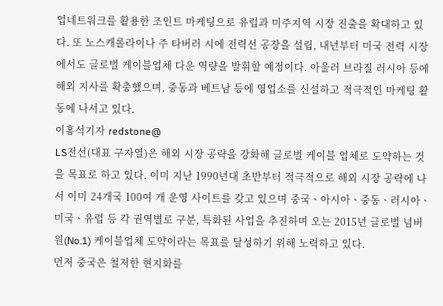업네트워크를 활용한 조인트 마케팅으로 유럽과 미주지역 시장 진출을 확대하고 있다. 또 노스캐롤라이나 주 타버러 시에 전력선 공장을 설립, 내년부터 미국 전력 시장에서도 글로벌 케이블업체 다운 역량을 발휘할 예정이다. 아울러 브라질 러시아 등에 해외 지사를 확충했으며, 중동과 베트남 등에 영업소를 신설하고 적극적인 마케팅 활동에 나서고 있다.
이홍석기자 redstone@
LS전선(대표 구자열)은 해외 시장 공략을 강화해 글로벌 케이블 업체로 도약하는 것을 목표로 하고 있다. 이미 지난 1990년대 초반부터 적극적으로 해외 시장 공략에 나서 이미 24개국 100여 개 운영 사이트를 갖고 있으며 중국ㆍ아시아ㆍ중동ㆍ러시아ㆍ미국ㆍ유럽 등 각 권역별로 구분, 특화된 사업을 추진하며 오는 2015년 글로벌 넘버 원(No.1) 케이블업체 도약이라는 목표를 달성하기 위해 노력하고 있다.
먼저 중국은 철저한 현지화를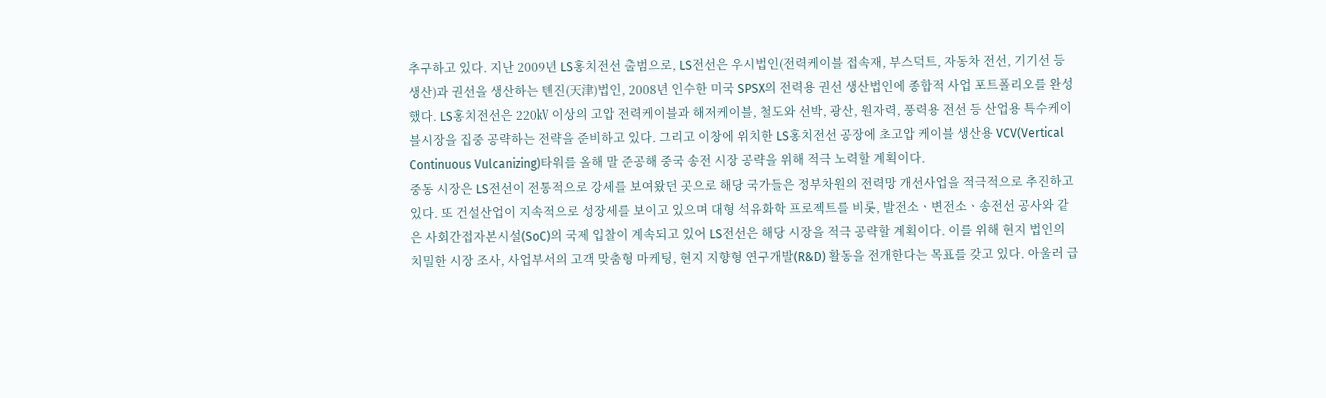추구하고 있다. 지난 2009년 LS홍치전선 출범으로, LS전선은 우시법인(전력케이블 접속재, 부스덕트, 자동차 전선, 기기선 등 생산)과 권선을 생산하는 톈진(天津)법인, 2008년 인수한 미국 SPSX의 전력용 권선 생산법인에 종합적 사업 포트폴리오를 완성했다. LS홍치전선은 220㎸ 이상의 고압 전력케이블과 해저케이블, 철도와 선박, 광산, 원자력, 풍력용 전선 등 산업용 특수케이블시장을 집중 공략하는 전략을 준비하고 있다. 그리고 이창에 위치한 LS홍치전선 공장에 초고압 케이블 생산용 VCV(Vertical Continuous Vulcanizing)타워를 올해 말 준공해 중국 송전 시장 공략을 위해 적극 노력할 계획이다.
중동 시장은 LS전선이 전통적으로 강세를 보여왔던 곳으로 해당 국가들은 정부차원의 전력망 개선사업을 적극적으로 추진하고 있다. 또 건설산업이 지속적으로 성장세를 보이고 있으며 대형 석유화학 프로젝트를 비롯, 발전소ㆍ변전소ㆍ송전선 공사와 같은 사회간접자본시설(SoC)의 국제 입찰이 계속되고 있어 LS전선은 해당 시장을 적극 공략할 계획이다. 이를 위해 현지 법인의 치밀한 시장 조사, 사업부서의 고객 맞춤형 마케팅, 현지 지향형 연구개발(R&D) 활동을 전개한다는 목표를 갖고 있다. 아울러 급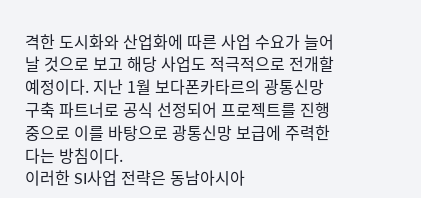격한 도시화와 산업화에 따른 사업 수요가 늘어날 것으로 보고 해당 사업도 적극적으로 전개할 예정이다. 지난 1월 보다폰카타르의 광통신망 구축 파트너로 공식 선정되어 프로젝트를 진행 중으로 이를 바탕으로 광통신망 보급에 주력한다는 방침이다.
이러한 SI사업 전략은 동남아시아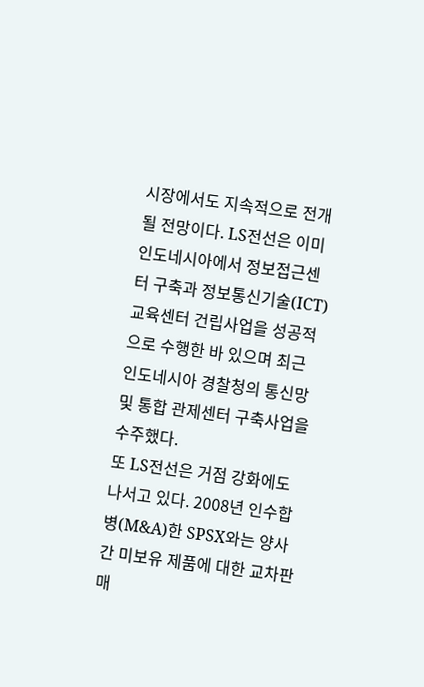시장에서도 지속적으로 전개될 전망이다. LS전선은 이미 인도네시아에서 정보접근센터 구축과 정보통신기술(ICT) 교육센터 건립사업을 성공적으로 수행한 바 있으며 최근 인도네시아 경찰청의 통신망 및 통합 관제센터 구축사업을 수주했다.
또 LS전선은 거점 강화에도 나서고 있다. 2008년 인수합병(M&A)한 SPSX와는 양사간 미보유 제품에 대한 교차판매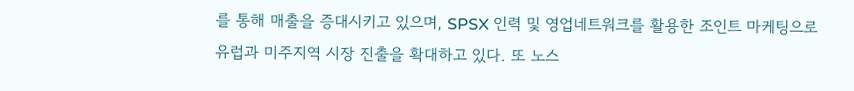를 통해 매출을 증대시키고 있으며, SPSX 인력 및 영업네트워크를 활용한 조인트 마케팅으로 유럽과 미주지역 시장 진출을 확대하고 있다. 또 노스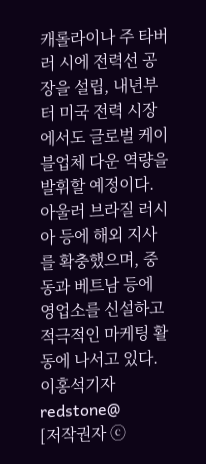캐롤라이나 주 타버러 시에 전력선 공장을 설립, 내년부터 미국 전력 시장에서도 글로벌 케이블업체 다운 역량을 발휘할 예정이다. 아울러 브라질 러시아 등에 해외 지사를 확충했으며, 중동과 베트남 등에 영업소를 신설하고 적극적인 마케팅 활동에 나서고 있다.
이홍석기자 redstone@
[저작권자 ⓒ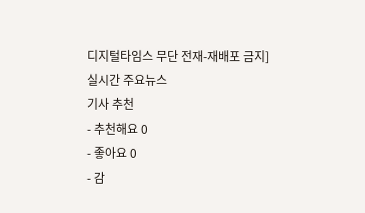디지털타임스 무단 전재-재배포 금지]
실시간 주요뉴스
기사 추천
- 추천해요 0
- 좋아요 0
- 감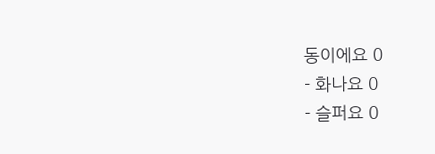동이에요 0
- 화나요 0
- 슬퍼요 0